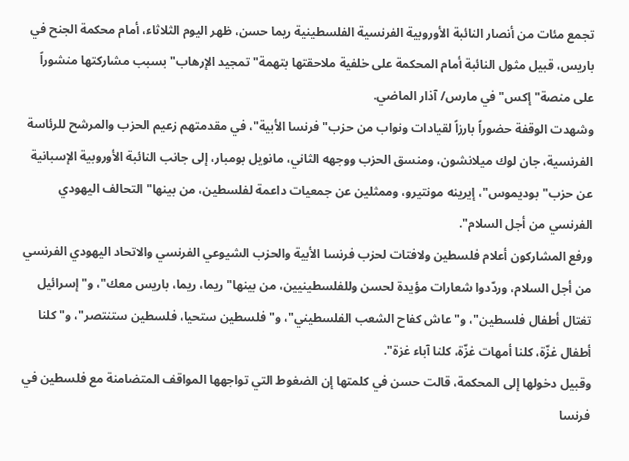تجمع مئات من أنصار النائبة الأوروبية الفرنسية الفلسطينية ريما حسن، ظهر اليوم الثلاثاء، أمام محكمة الجنح في باريس، قبيل مثول النائبة أمام المحكمة على خلفية ملاحقتها بتهمة" تمجيد الإرهاب" بسبب مشاركتها منشوراً على منصة" إكس" في مارس/ آذار الماضي.
وشهدت الوقفة حضوراً بارزاً لقيادات ونواب من حزب" فرنسا الأبية"، في مقدمتهم زعيم الحزب والمرشح للرئاسة الفرنسية، جان لوك ميلانشون، ومنسق الحزب ووجهه الثاني، مانويل بومبار، إلى جانب النائبة الأوروبية الإسبانية عن حزب" بوديموس"، إيرينه مونتيرو، وممثلين عن جمعيات داعمة لفلسطين، من بينها" التحالف اليهودي الفرنسي من أجل السلام".
ورفع المشاركون أعلام فلسطين ولافتات لحزب فرنسا الأبية والحزب الشيوعي الفرنسي والاتحاد اليهودي الفرنسي من أجل السلام، وردّدوا شعارات مؤيدة لحسن وللفلسطينيين، من بينها" ريما، ريما، باريس معك"، و" إسرائيل تغتال أطفال فلسطين"، و" عاش كفاح الشعب الفلسطيني"، و" فلسطين ستحيا، فلسطين ستنتصر"، و" كلنا أطفال غزّة، كلنا أمهات غزّة، كلنا آباء غزة".
وقبيل دخولها إلى المحكمة، قالت حسن في كلمتها إن الضغوط التي تواجهها المواقف المتضامنة مع فلسطين في فرنسا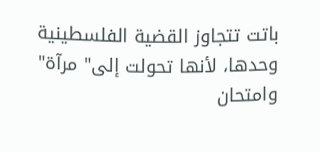باتت تتجاوز القضية الفلسطينية وحدها، لأنها تحولت إلى" مرآة" وامتحان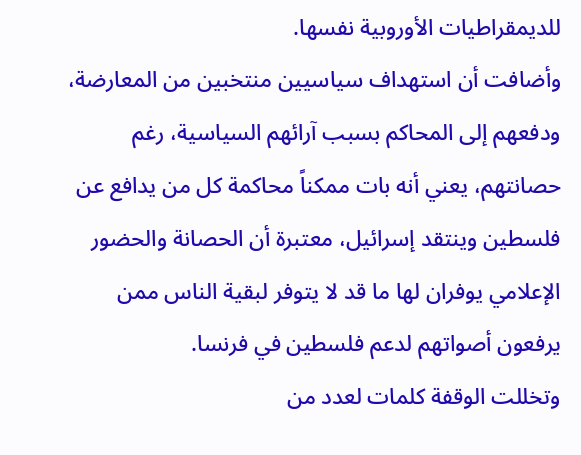للديمقراطيات الأوروبية نفسها.
وأضافت أن استهداف سياسيين منتخبين من المعارضة، ودفعهم إلى المحاكم بسبب آرائهم السياسية، رغم حصانتهم، يعني أنه بات ممكناً محاكمة كل من يدافع عن فلسطين وينتقد إسرائيل، معتبرة أن الحصانة والحضور الإعلامي يوفران لها ما قد لا يتوفر لبقية الناس ممن يرفعون أصواتهم لدعم فلسطين في فرنسا.
وتخللت الوقفة كلمات لعدد من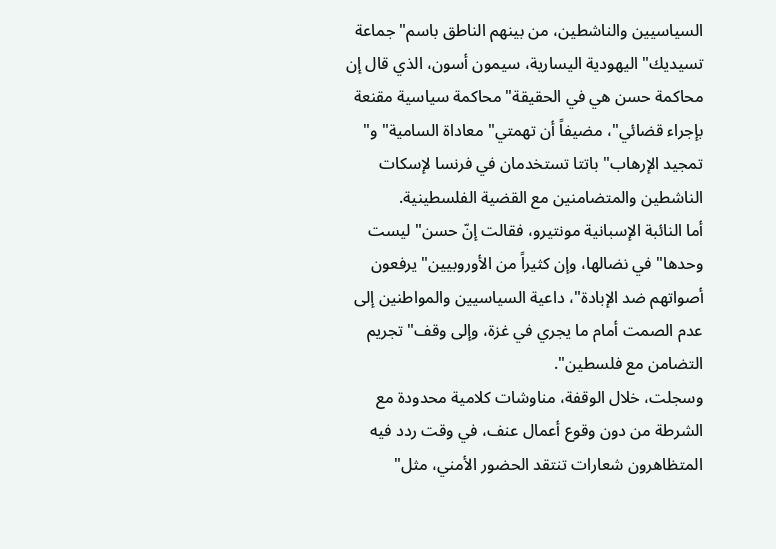السياسيين والناشطين، من بينهم الناطق باسم" جماعة تسيديك" اليهودية اليسارية، سيمون أسون، الذي قال إن محاكمة حسن هي في الحقيقة" محاكمة سياسية مقنعة بإجراء قضائي"، مضيفاً أن تهمتي" معاداة السامية" و" تمجيد الإرهاب" باتتا تستخدمان في فرنسا لإسكات الناشطين والمتضامنين مع القضية الفلسطينية.
أما النائبة الإسبانية مونتيرو، فقالت إنّ حسن" ليست وحدها" في نضالها، وإن كثيراً من الأوروبيين" يرفعون أصواتهم ضد الإبادة"، داعية السياسيين والمواطنين إلى عدم الصمت أمام ما يجري في غزة، وإلى وقف" تجريم التضامن مع فلسطين".
وسجلت، خلال الوقفة، مناوشات كلامية محدودة مع الشرطة من دون وقوع أعمال عنف، في وقت ردد فيه المتظاهرون شعارات تنتقد الحضور الأمني، مثل"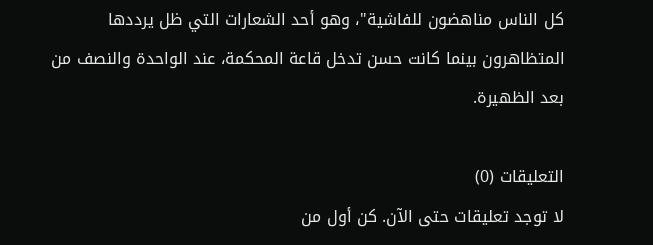كل الناس مناهضون للفاشية"، وهو أحد الشعارات التي ظل يرددها المتظاهرون بينما كانت حسن تدخل قاعة المحكمة، عند الواحدة والنصف من بعد الظهيرة.

التعليقات (0)
لا توجد تعليقات حتى الآن. كن أول من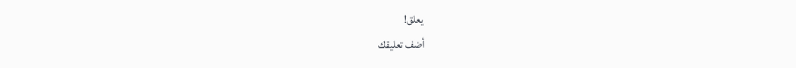يعلق!
أضف تعليقك